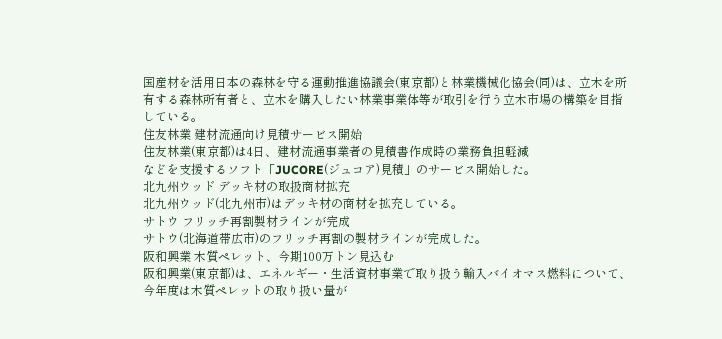国産材を活用日本の森林を守る運動推進協議会(東京都)と林業機械化協会(同)は、立木を所有する森林所有者と、立木を購入したい林業事業体等が取引を行う立木市場の構築を目指している。
住友林業 建材流通向け見積サービス開始
住友林業(東京都)は4日、建材流通事業者の見積書作成時の業務負担軽減
などを支援するソフト「JUCORE(ジュコア)見積」のサービス開始した。
北九州ウッド デッキ材の取扱商材拡充
北九州ウッド(北九州市)はデッキ材の商材を拡充している。
サトウ フリッチ再割製材ラインが完成
サトウ(北海道帯広市)のフリッチ再割の製材ラインが完成した。
阪和興業 木質ペレット、今期100万トン見込む
阪和興業(東京都)は、エネルギー・生活資材事業で取り扱う輸入バイオマス燃料について、今年度は木質ペレットの取り扱い量が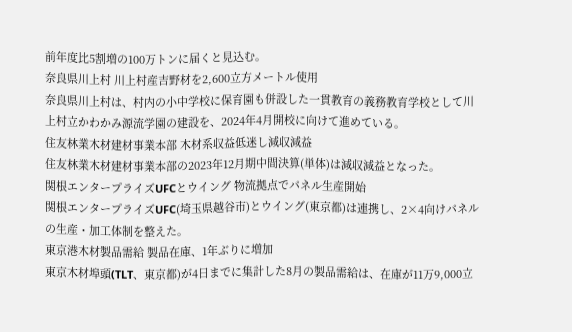前年度比5割増の100万トンに届くと見込む。
奈良県川上村 川上村産吉野材を2,600立方メートル使用
奈良県川上村は、村内の小中学校に保育園も併設した一貫教育の義務教育学校として川上村立かわかみ源流学園の建設を、2024年4月開校に向けて進めている。
住友林業木材建材事業本部 木材系収益低迷し減収減益
住友林業木材建材事業本部の2023年12月期中間決算(単体)は減収減益となった。
関根エンタープライズUFCとウイング 物流拠点でパネル生産開始
関根エンタープライズUFC(埼玉県越谷市)とウイング(東京都)は連携し、2×4向けパネルの生産・加工体制を整えた。
東京港木材製品需給 製品在庫、1年ぶりに増加
東京木材埠頭(TLT、東京都)が4日までに集計した8月の製品需給は、在庫が11万9,000立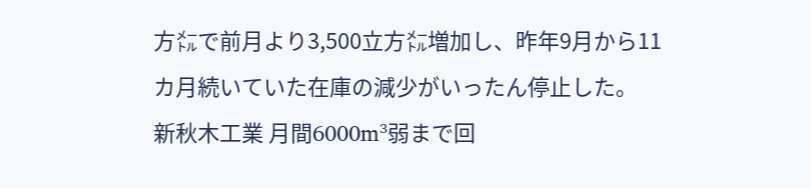方㍍で前月より3,500立方㍍増加し、昨年9月から11カ月続いていた在庫の減少がいったん停止した。
新秋木工業 月間6000m³弱まで回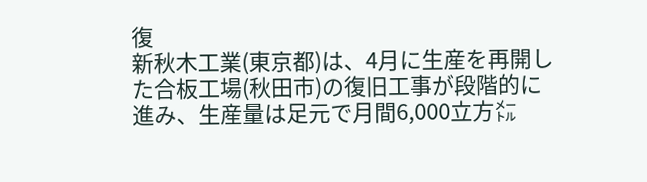復
新秋木工業(東京都)は、4月に生産を再開した合板工場(秋田市)の復旧工事が段階的に進み、生産量は足元で月間6,000立方㍍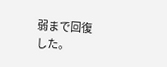弱まで回復した。